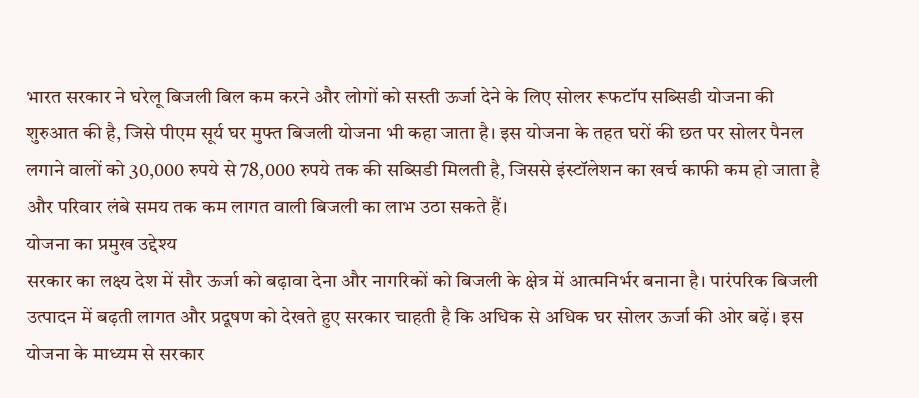भारत सरकार ने घरेलू बिजली बिल कम करने और लोगों को सस्ती ऊर्जा देने के लिए सोलर रूफटॉप सब्सिडी योजना की शुरुआत की है, जिसे पीएम सूर्य घर मुफ्त बिजली योजना भी कहा जाता है। इस योजना के तहत घरों की छत पर सोलर पैनल लगाने वालों को 30,000 रुपये से 78,000 रुपये तक की सब्सिडी मिलती है, जिससे इंस्टॉलेशन का खर्च काफी कम हो जाता है और परिवार लंबे समय तक कम लागत वाली बिजली का लाभ उठा सकते हैं।
योजना का प्रमुख उद्देश्य
सरकार का लक्ष्य देश में सौर ऊर्जा को बढ़ावा देना और नागरिकों को बिजली के क्षेत्र में आत्मनिर्भर बनाना है। पारंपरिक बिजली उत्पादन में बढ़ती लागत और प्रदूषण को देखते हुए सरकार चाहती है कि अधिक से अधिक घर सोलर ऊर्जा की ओर बढ़ें। इस योजना के माध्यम से सरकार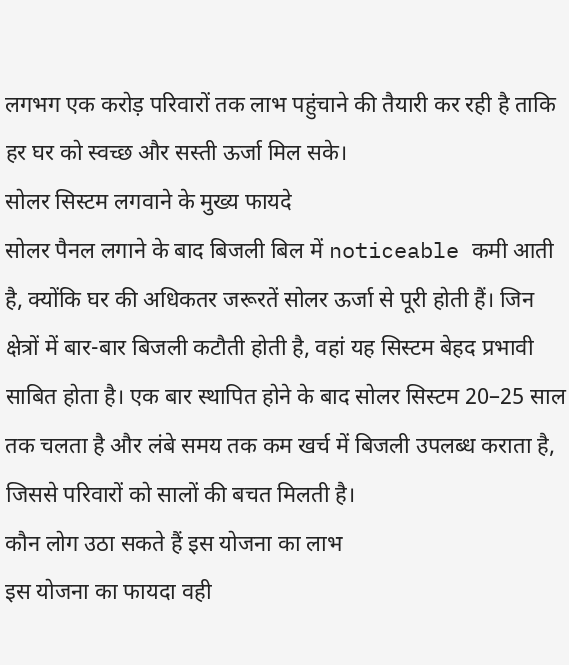लगभग एक करोड़ परिवारों तक लाभ पहुंचाने की तैयारी कर रही है ताकि हर घर को स्वच्छ और सस्ती ऊर्जा मिल सके।
सोलर सिस्टम लगवाने के मुख्य फायदे
सोलर पैनल लगाने के बाद बिजली बिल में noticeable कमी आती है, क्योंकि घर की अधिकतर जरूरतें सोलर ऊर्जा से पूरी होती हैं। जिन क्षेत्रों में बार-बार बिजली कटौती होती है, वहां यह सिस्टम बेहद प्रभावी साबित होता है। एक बार स्थापित होने के बाद सोलर सिस्टम 20–25 साल तक चलता है और लंबे समय तक कम खर्च में बिजली उपलब्ध कराता है, जिससे परिवारों को सालों की बचत मिलती है।
कौन लोग उठा सकते हैं इस योजना का लाभ
इस योजना का फायदा वही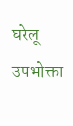घरेलू उपभोक्ता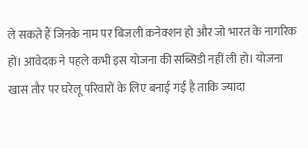ले सकते हैं जिनके नाम पर बिजली कनेक्शन हो और जो भारत के नागरिक हों। आवेदक ने पहले कभी इस योजना की सब्सिडी नहीं ली हो। योजना खास तौर पर घरेलू परिवारों के लिए बनाई गई है ताकि ज्यादा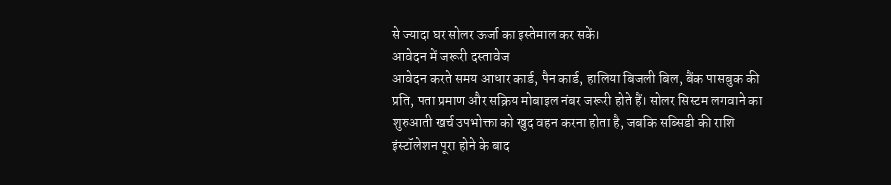से ज्यादा घर सोलर ऊर्जा का इस्तेमाल कर सकें।
आवेदन में जरूरी दस्तावेज
आवेदन करते समय आधार कार्ड, पैन कार्ड, हालिया बिजली बिल, बैंक पासबुक की प्रति, पता प्रमाण और सक्रिय मोबाइल नंबर जरूरी होते हैं। सोलर सिस्टम लगवाने का शुरुआती खर्च उपभोक्ता को खुद वहन करना होता है, जबकि सब्सिडी की राशि इंस्टॉलेशन पूरा होने के बाद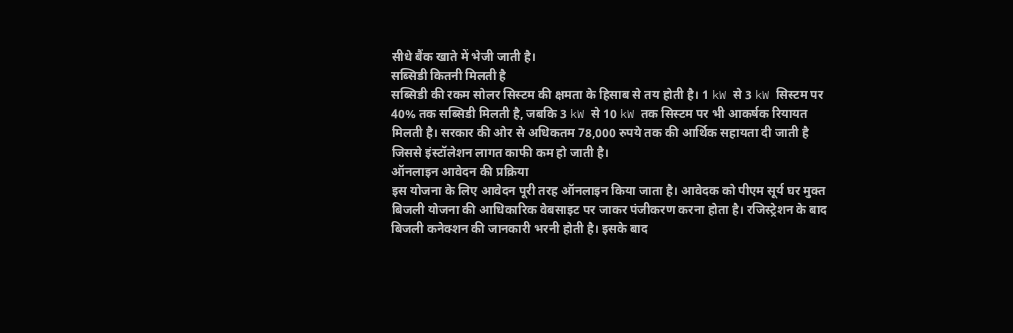सीधे बैंक खाते में भेजी जाती है।
सब्सिडी कितनी मिलती है
सब्सिडी की रकम सोलर सिस्टम की क्षमता के हिसाब से तय होती है। 1 kW से 3 kW सिस्टम पर 40% तक सब्सिडी मिलती है, जबकि 3 kW से 10 kW तक सिस्टम पर भी आकर्षक रियायत मिलती है। सरकार की ओर से अधिकतम 78,000 रुपये तक की आर्थिक सहायता दी जाती है जिससे इंस्टॉलेशन लागत काफी कम हो जाती है।
ऑनलाइन आवेदन की प्रक्रिया
इस योजना के लिए आवेदन पूरी तरह ऑनलाइन किया जाता है। आवेदक को पीएम सूर्य घर मुक्त बिजली योजना की आधिकारिक वेबसाइट पर जाकर पंजीकरण करना होता है। रजिस्ट्रेशन के बाद बिजली कनेक्शन की जानकारी भरनी होती है। इसके बाद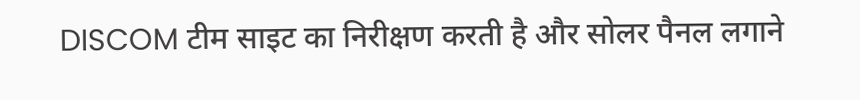DISCOM टीम साइट का निरीक्षण करती है और सोलर पैनल लगाने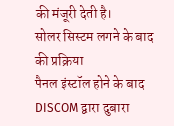की मंजूरी देती है।
सोलर सिस्टम लगने के बाद की प्रक्रिया
पैनल इंस्टॉल होने के बाद DISCOM द्वारा दुबारा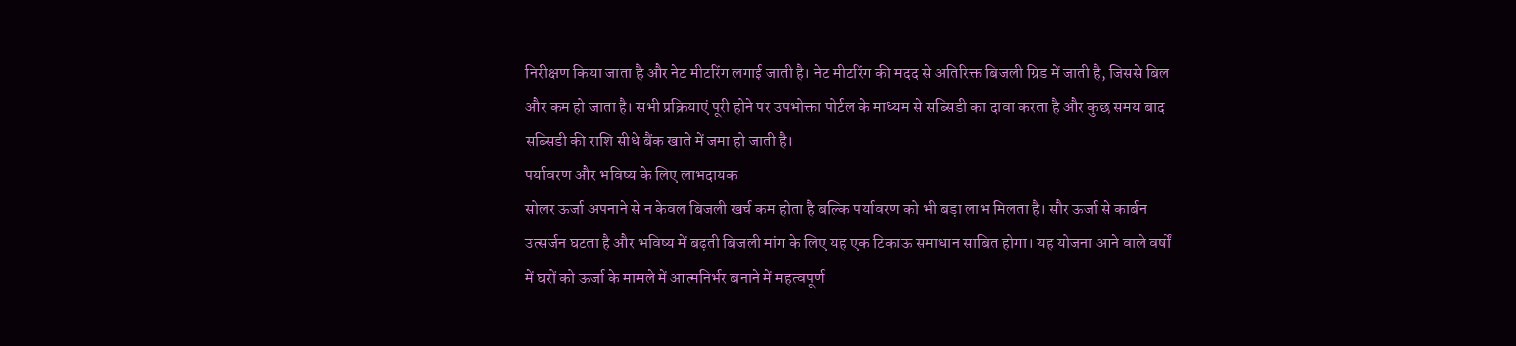निरीक्षण किया जाता है और नेट मीटरिंग लगाई जाती है। नेट मीटरिंग की मदद से अतिरिक्त बिजली ग्रिड में जाती है, जिससे बिल और कम हो जाता है। सभी प्रक्रियाएं पूरी होने पर उपभोक्ता पोर्टल के माध्यम से सब्सिडी का दावा करता है और कुछ समय बाद सब्सिडी की राशि सीधे बैंक खाते में जमा हो जाती है।
पर्यावरण और भविष्य के लिए लाभदायक
सोलर ऊर्जा अपनाने से न केवल बिजली खर्च कम होता है बल्कि पर्यावरण को भी बड़ा लाभ मिलता है। सौर ऊर्जा से कार्बन उत्सर्जन घटता है और भविष्य में बढ़ती बिजली मांग के लिए यह एक टिकाऊ समाधान साबित होगा। यह योजना आने वाले वर्षों में घरों को ऊर्जा के मामले में आत्मनिर्भर बनाने में महत्वपूर्ण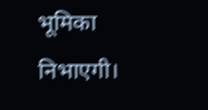भूमिका निभाएगी।